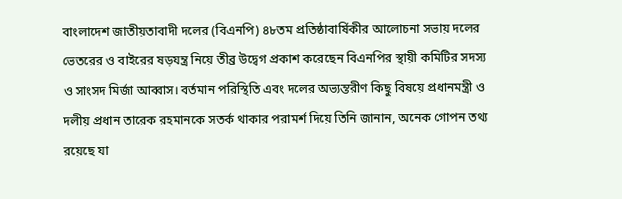বাংলাদেশ জাতীয়তাবাদী দলের (বিএনপি) ৪৮তম প্রতিষ্ঠাবার্ষিকীর আলোচনা সভায় দলের ভেতরের ও বাইরের ষড়যন্ত্র নিয়ে তীব্র উদ্বেগ প্রকাশ করেছেন বিএনপির স্থায়ী কমিটির সদস্য ও সাংসদ মির্জা আব্বাস। বর্তমান পরিস্থিতি এবং দলের অভ্যন্তরীণ কিছু বিষয়ে প্রধানমন্ত্রী ও দলীয় প্রধান তারেক রহমানকে সতর্ক থাকার পরামর্শ দিয়ে তিনি জানান, অনেক গোপন তথ্য রয়েছে যা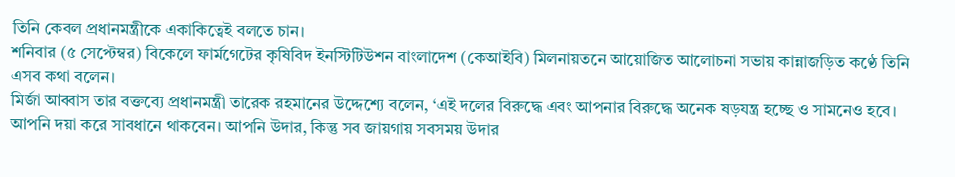তিনি কেবল প্রধানমন্ত্রীকে একাকিত্বেই বলতে চান।
শনিবার (৫ সেপ্টেম্বর) বিকেলে ফার্মগেটের কৃষিবিদ ইনস্টিটিউশন বাংলাদেশ (কেআইবি) মিলনায়তনে আয়োজিত আলোচনা সভায় কান্নাজড়িত কণ্ঠে তিনি এসব কথা বলেন।
মির্জা আব্বাস তার বক্তব্যে প্রধানমন্ত্রী তারেক রহমানের উদ্দেশ্যে বলেন, ‘এই দলের বিরুদ্ধে এবং আপনার বিরুদ্ধে অনেক ষড়যন্ত্র হচ্ছে ও সামনেও হবে। আপনি দয়া করে সাবধানে থাকবেন। আপনি উদার, কিন্তু সব জায়গায় সবসময় উদার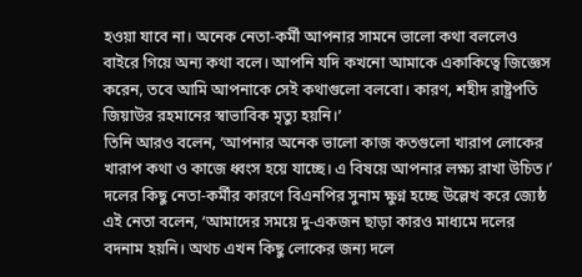হওয়া যাবে না। অনেক নেতা-কর্মী আপনার সামনে ভালো কথা বললেও বাইরে গিয়ে অন্য কথা বলে। আপনি যদি কখনো আমাকে একাকিত্বে জিজ্ঞেস করেন, তবে আমি আপনাকে সেই কথাগুলো বলবো। কারণ, শহীদ রাষ্ট্রপতি জিয়াউর রহমানের স্বাভাবিক মৃত্যু হয়নি।’
তিনি আরও বলেন, ‘আপনার অনেক ভালো কাজ কতগুলো খারাপ লোকের খারাপ কথা ও কাজে ধ্বংস হয়ে যাচ্ছে। এ বিষয়ে আপনার লক্ষ্য রাখা উচিত।’
দলের কিছু নেতা-কর্মীর কারণে বিএনপির সুনাম ক্ষুণ্ন হচ্ছে উল্লেখ করে জ্যেষ্ঠ এই নেতা বলেন, ‘আমাদের সময়ে দু-একজন ছাড়া কারও মাধ্যমে দলের বদনাম হয়নি। অথচ এখন কিছু লোকের জন্য দলে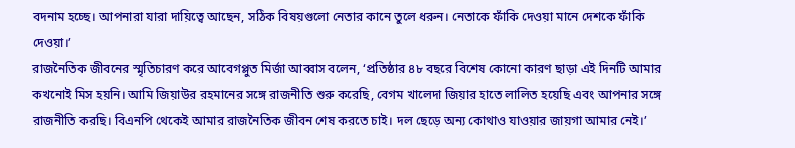বদনাম হচ্ছে। আপনারা যারা দায়িত্বে আছেন, সঠিক বিষয়গুলো নেতার কানে তুলে ধরুন। নেতাকে ফাঁকি দেওয়া মানে দেশকে ফাঁকি দেওয়া।’
রাজনৈতিক জীবনের স্মৃতিচারণ করে আবেগপ্লুত মির্জা আব্বাস বলেন, ‘প্রতিষ্ঠার ৪৮ বছরে বিশেষ কোনো কারণ ছাড়া এই দিনটি আমার কখনোই মিস হয়নি। আমি জিয়াউর রহমানের সঙ্গে রাজনীতি শুরু করেছি, বেগম খালেদা জিয়ার হাতে লালিত হয়েছি এবং আপনার সঙ্গে রাজনীতি করছি। বিএনপি থেকেই আমার রাজনৈতিক জীবন শেষ করতে চাই। দল ছেড়ে অন্য কোথাও যাওয়ার জায়গা আমার নেই।’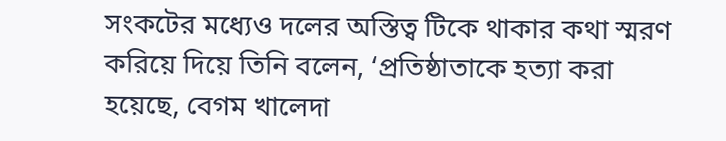সংকটের মধ্যেও দলের অস্তিত্ব টিকে থাকার কথা স্মরণ করিয়ে দিয়ে তিনি বলেন, ‘প্রতিষ্ঠাতাকে হত্যা করা হয়েছে, বেগম খালেদা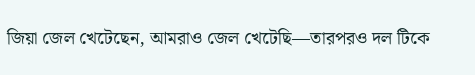জিয়া জেল খেটেছেন, আমরাও জেল খেটেছি—তারপরও দল টিকে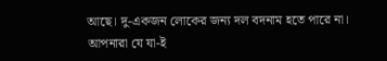আছে। দু-একজন লোকের জন্য দল বদনাম হতে পারে না। আপনারা যে যা-ই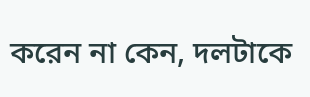করেন না কেন, দলটাকে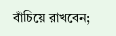বাঁচিয়ে রাখবেন;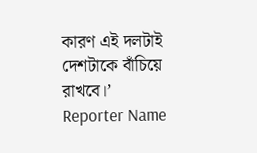কারণ এই দলটাই দেশটাকে বাঁচিয়ে রাখবে।’
Reporter Name